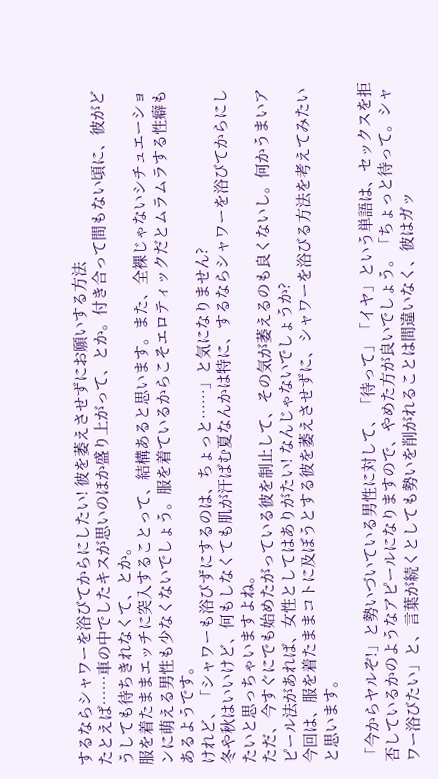するならシャワーを浴びてからにしたい! 彼を萎えさせずにお願いする方法
たとえば……車の中でしたキスが思いのほか盛り上がって、とか。付き合って間もない頃に、彼がどうしても待ちきれなくて、とか。
服を着たままエッチに突入することって、結構あると思います。また、全裸じゃないシチュエーションに萌える男性も少なくないでしょう。服を着ているからこそエロティックだとムラムラする性癖もあるようです。
けれど、「シャワーも浴びずにするのは、ちょっと……」と気になりません?
冬や秋はいいけど、何もしなくても肌が汗ばむ夏なんかは特に、するならシャワーを浴びてからにしたいと思っちゃいますよね。
ただ、今すぐにでも始めたがっている彼を制止して、その気が萎えるのも良くないし。何かうまいアピール法があれば、女性としてはありがたい! なんじゃないでしょうか?
今回は、服を着たままコトに及ぼうとする彼を萎えさせずに、シャワーを浴びる方法を考えてみたいと思います。

「今からヤルぞ!」と勢いづいている男性に対して、「待って」「イヤ」という単語は、セックスを拒否しているかのようなアピールになりますので、やめた方が良いでしょう。「ちょっと待って。シャワー浴びたい」と、言葉が続くとしても勢いを削がれることは間違いなく、彼はガッ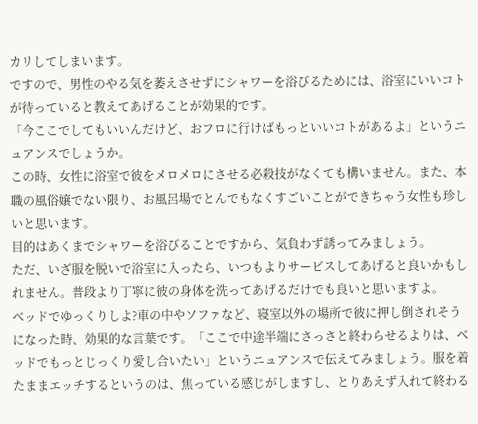カリしてしまいます。
ですので、男性のやる気を萎えさせずにシャワーを浴びるためには、浴室にいいコトが待っていると教えてあげることが効果的です。
「今ここでしてもいいんだけど、おフロに行けばもっといいコトがあるよ」というニュアンスでしょうか。
この時、女性に浴室で彼をメロメロにさせる必殺技がなくても構いません。また、本職の風俗嬢でない限り、お風呂場でとんでもなくすごいことができちゃう女性も珍しいと思います。
目的はあくまでシャワーを浴びることですから、気負わず誘ってみましょう。
ただ、いざ服を脱いで浴室に入ったら、いつもよりサービスしてあげると良いかもしれません。普段より丁寧に彼の身体を洗ってあげるだけでも良いと思いますよ。
ベッドでゆっくりしよ?車の中やソファなど、寝室以外の場所で彼に押し倒されそうになった時、効果的な言葉です。「ここで中途半端にさっさと終わらせるよりは、ベッドでもっとじっくり愛し合いたい」というニュアンスで伝えてみましょう。服を着たままエッチするというのは、焦っている感じがしますし、とりあえず入れて終わる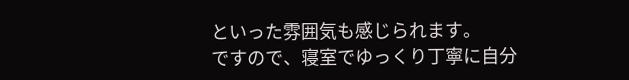といった雰囲気も感じられます。
ですので、寝室でゆっくり丁寧に自分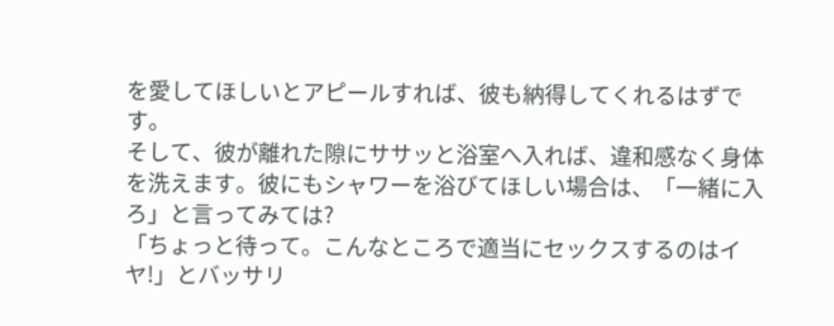を愛してほしいとアピールすれば、彼も納得してくれるはずです。
そして、彼が離れた隙にササッと浴室へ入れば、違和感なく身体を洗えます。彼にもシャワーを浴びてほしい場合は、「一緒に入ろ」と言ってみては?
「ちょっと待って。こんなところで適当にセックスするのはイヤ!」とバッサリ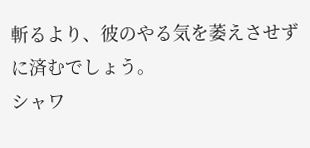斬るより、彼のやる気を萎えさせずに済むでしょう。
シャワ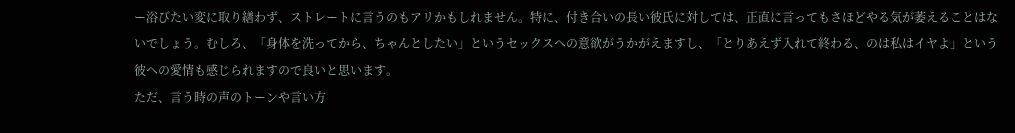ー浴びたい変に取り繕わず、ストレートに言うのもアリかもしれません。特に、付き合いの長い彼氏に対しては、正直に言ってもさほどやる気が萎えることはないでしょう。むしろ、「身体を洗ってから、ちゃんとしたい」というセックスへの意欲がうかがえますし、「とりあえず入れて終わる、のは私はイヤよ」という彼への愛情も感じられますので良いと思います。
ただ、言う時の声のトーンや言い方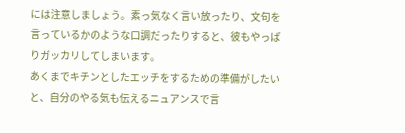には注意しましょう。素っ気なく言い放ったり、文句を言っているかのような口調だったりすると、彼もやっぱりガッカリしてしまいます。
あくまでキチンとしたエッチをするための準備がしたいと、自分のやる気も伝えるニュアンスで言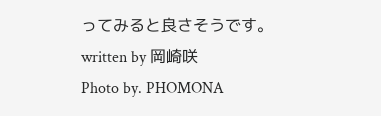ってみると良さそうです。
written by 岡崎咲
Photo by. PHOMONA